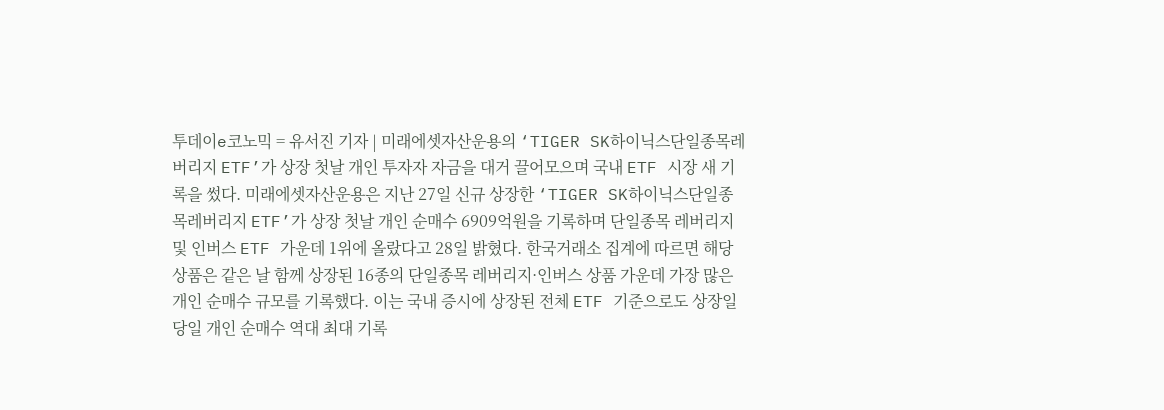투데이e코노믹 = 유서진 기자 | 미래에셋자산운용의 ‘TIGER SK하이닉스단일종목레버리지 ETF’가 상장 첫날 개인 투자자 자금을 대거 끌어모으며 국내 ETF 시장 새 기록을 썼다. 미래에셋자산운용은 지난 27일 신규 상장한 ‘TIGER SK하이닉스단일종목레버리지 ETF’가 상장 첫날 개인 순매수 6909억원을 기록하며 단일종목 레버리지 및 인버스 ETF 가운데 1위에 올랐다고 28일 밝혔다. 한국거래소 집계에 따르면 해당 상품은 같은 날 함께 상장된 16종의 단일종목 레버리지·인버스 상품 가운데 가장 많은 개인 순매수 규모를 기록했다. 이는 국내 증시에 상장된 전체 ETF 기준으로도 상장일 당일 개인 순매수 역대 최대 기록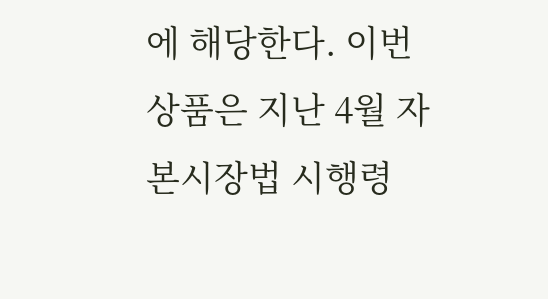에 해당한다. 이번 상품은 지난 4월 자본시장법 시행령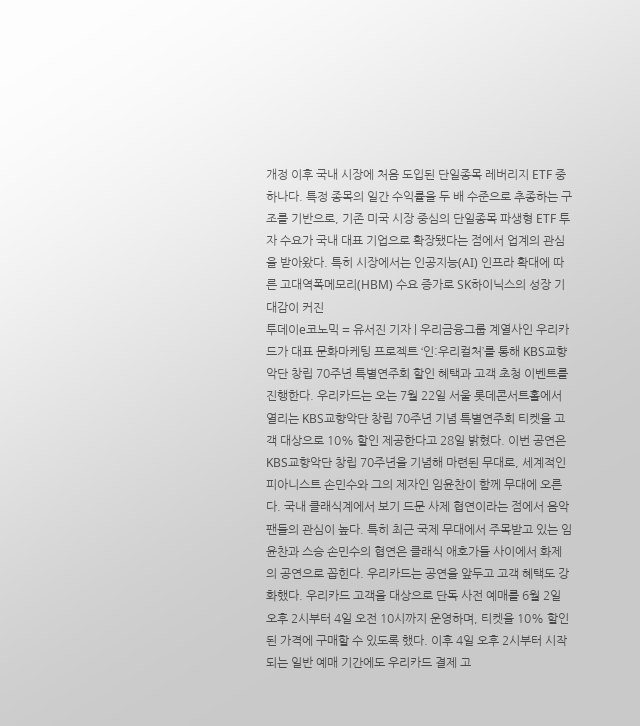개정 이후 국내 시장에 처음 도입된 단일종목 레버리지 ETF 중 하나다. 특정 종목의 일간 수익률을 두 배 수준으로 추종하는 구조를 기반으로, 기존 미국 시장 중심의 단일종목 파생형 ETF 투자 수요가 국내 대표 기업으로 확장됐다는 점에서 업계의 관심을 받아왔다. 특히 시장에서는 인공지능(AI) 인프라 확대에 따른 고대역폭메모리(HBM) 수요 증가로 SK하이닉스의 성장 기대감이 커진
투데이e코노믹 = 유서진 기자 | 우리금융그룹 계열사인 우리카드가 대표 문화마케팅 프로젝트 ‘인:우리컬처’를 통해 KBS교향악단 창립 70주년 특별연주회 할인 혜택과 고객 초청 이벤트를 진행한다. 우리카드는 오는 7월 22일 서울 롯데콘서트홀에서 열리는 KBS교향악단 창립 70주년 기념 특별연주회 티켓을 고객 대상으로 10% 할인 제공한다고 28일 밝혔다. 이번 공연은 KBS교향악단 창립 70주년을 기념해 마련된 무대로, 세계적인 피아니스트 손민수와 그의 제자인 임윤찬이 함께 무대에 오른다. 국내 클래식계에서 보기 드문 사제 협연이라는 점에서 음악 팬들의 관심이 높다. 특히 최근 국제 무대에서 주목받고 있는 임윤찬과 스승 손민수의 협연은 클래식 애호가들 사이에서 화제의 공연으로 꼽힌다. 우리카드는 공연을 앞두고 고객 혜택도 강화했다. 우리카드 고객을 대상으로 단독 사전 예매를 6월 2일 오후 2시부터 4일 오전 10시까지 운영하며, 티켓을 10% 할인된 가격에 구매할 수 있도록 했다. 이후 4일 오후 2시부터 시작되는 일반 예매 기간에도 우리카드 결제 고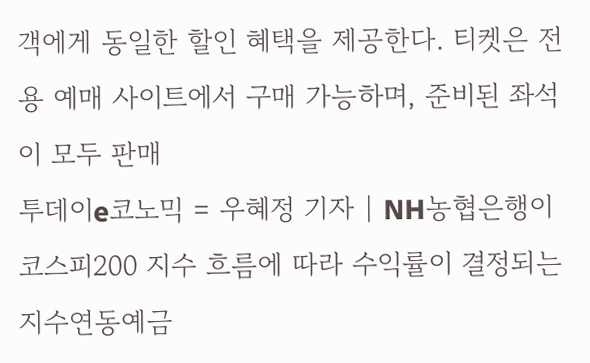객에게 동일한 할인 혜택을 제공한다. 티켓은 전용 예매 사이트에서 구매 가능하며, 준비된 좌석이 모두 판매
투데이e코노믹 = 우혜정 기자 | NH농협은행이 코스피200 지수 흐름에 따라 수익률이 결정되는 지수연동예금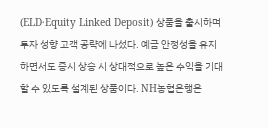(ELD·Equity Linked Deposit) 상품을 출시하며 투자 성향 고객 공략에 나섰다. 예금 안정성을 유지하면서도 증시 상승 시 상대적으로 높은 수익을 기대할 수 있도록 설계된 상품이다. NH농협은행은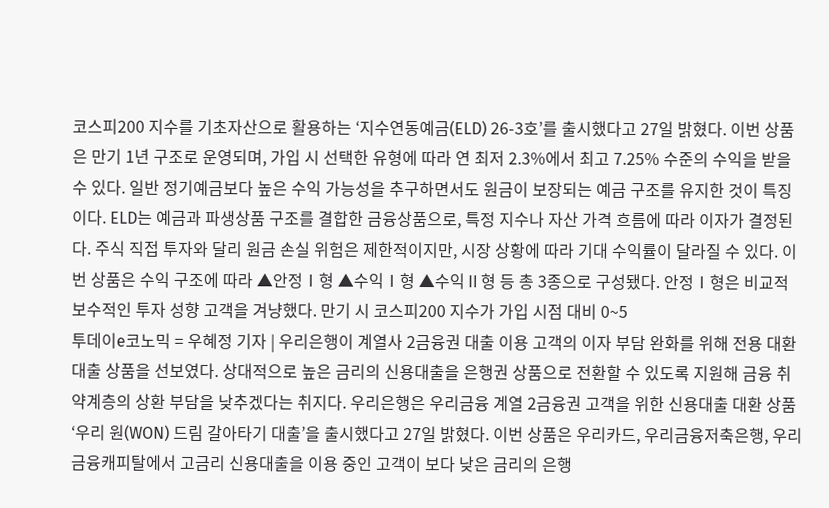코스피200 지수를 기초자산으로 활용하는 ‘지수연동예금(ELD) 26-3호’를 출시했다고 27일 밝혔다. 이번 상품은 만기 1년 구조로 운영되며, 가입 시 선택한 유형에 따라 연 최저 2.3%에서 최고 7.25% 수준의 수익을 받을 수 있다. 일반 정기예금보다 높은 수익 가능성을 추구하면서도 원금이 보장되는 예금 구조를 유지한 것이 특징이다. ELD는 예금과 파생상품 구조를 결합한 금융상품으로, 특정 지수나 자산 가격 흐름에 따라 이자가 결정된다. 주식 직접 투자와 달리 원금 손실 위험은 제한적이지만, 시장 상황에 따라 기대 수익률이 달라질 수 있다. 이번 상품은 수익 구조에 따라 ▲안정Ⅰ형 ▲수익Ⅰ형 ▲수익Ⅱ형 등 총 3종으로 구성됐다. 안정Ⅰ형은 비교적 보수적인 투자 성향 고객을 겨냥했다. 만기 시 코스피200 지수가 가입 시점 대비 0~5
투데이e코노믹 = 우혜정 기자 | 우리은행이 계열사 2금융권 대출 이용 고객의 이자 부담 완화를 위해 전용 대환대출 상품을 선보였다. 상대적으로 높은 금리의 신용대출을 은행권 상품으로 전환할 수 있도록 지원해 금융 취약계층의 상환 부담을 낮추겠다는 취지다. 우리은행은 우리금융 계열 2금융권 고객을 위한 신용대출 대환 상품 ‘우리 원(WON) 드림 갈아타기 대출’을 출시했다고 27일 밝혔다. 이번 상품은 우리카드, 우리금융저축은행, 우리금융캐피탈에서 고금리 신용대출을 이용 중인 고객이 보다 낮은 금리의 은행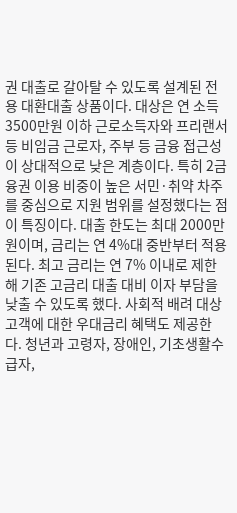권 대출로 갈아탈 수 있도록 설계된 전용 대환대출 상품이다. 대상은 연 소득 3500만원 이하 근로소득자와 프리랜서 등 비임금 근로자, 주부 등 금융 접근성이 상대적으로 낮은 계층이다. 특히 2금융권 이용 비중이 높은 서민·취약 차주를 중심으로 지원 범위를 설정했다는 점이 특징이다. 대출 한도는 최대 2000만원이며, 금리는 연 4%대 중반부터 적용된다. 최고 금리는 연 7% 이내로 제한해 기존 고금리 대출 대비 이자 부담을 낮출 수 있도록 했다. 사회적 배려 대상 고객에 대한 우대금리 혜택도 제공한다. 청년과 고령자, 장애인, 기초생활수급자,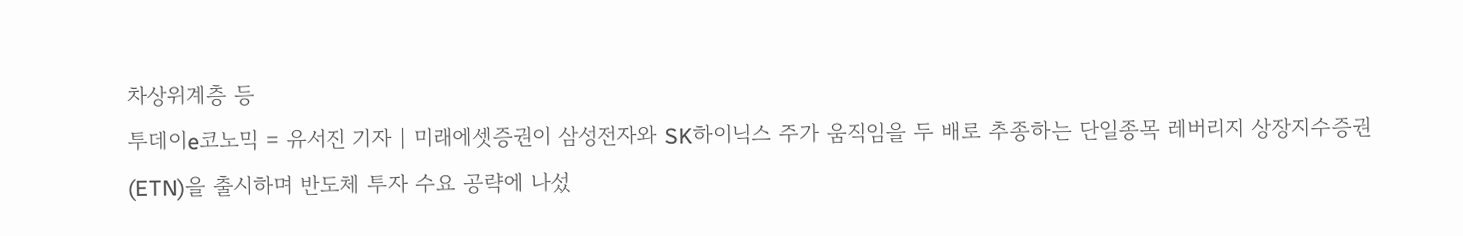차상위계층 등
투데이e코노믹 = 유서진 기자 | 미래에셋증권이 삼성전자와 SK하이닉스 주가 움직임을 두 배로 추종하는 단일종목 레버리지 상장지수증권(ETN)을 출시하며 반도체 투자 수요 공략에 나섰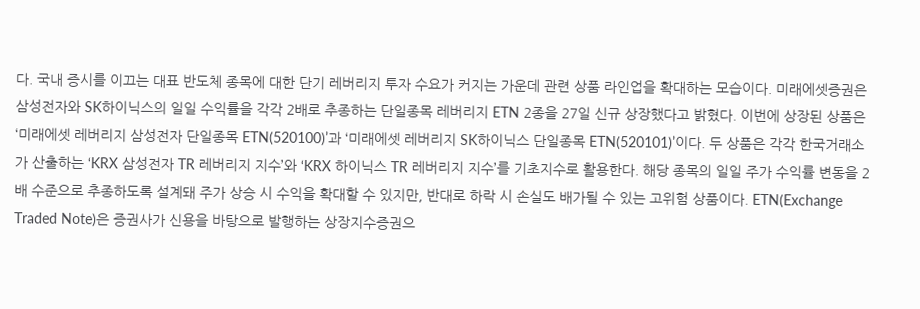다. 국내 증시를 이끄는 대표 반도체 종목에 대한 단기 레버리지 투자 수요가 커지는 가운데 관련 상품 라인업을 확대하는 모습이다. 미래에셋증권은 삼성전자와 SK하이닉스의 일일 수익률을 각각 2배로 추종하는 단일종목 레버리지 ETN 2종을 27일 신규 상장했다고 밝혔다. 이번에 상장된 상품은 ‘미래에셋 레버리지 삼성전자 단일종목 ETN(520100)’과 ‘미래에셋 레버리지 SK하이닉스 단일종목 ETN(520101)’이다. 두 상품은 각각 한국거래소가 산출하는 ‘KRX 삼성전자 TR 레버리지 지수’와 ‘KRX 하이닉스 TR 레버리지 지수’를 기초지수로 활용한다. 해당 종목의 일일 주가 수익률 변동을 2배 수준으로 추종하도록 설계돼 주가 상승 시 수익을 확대할 수 있지만, 반대로 하락 시 손실도 배가될 수 있는 고위험 상품이다. ETN(Exchange Traded Note)은 증권사가 신용을 바탕으로 발행하는 상장지수증권으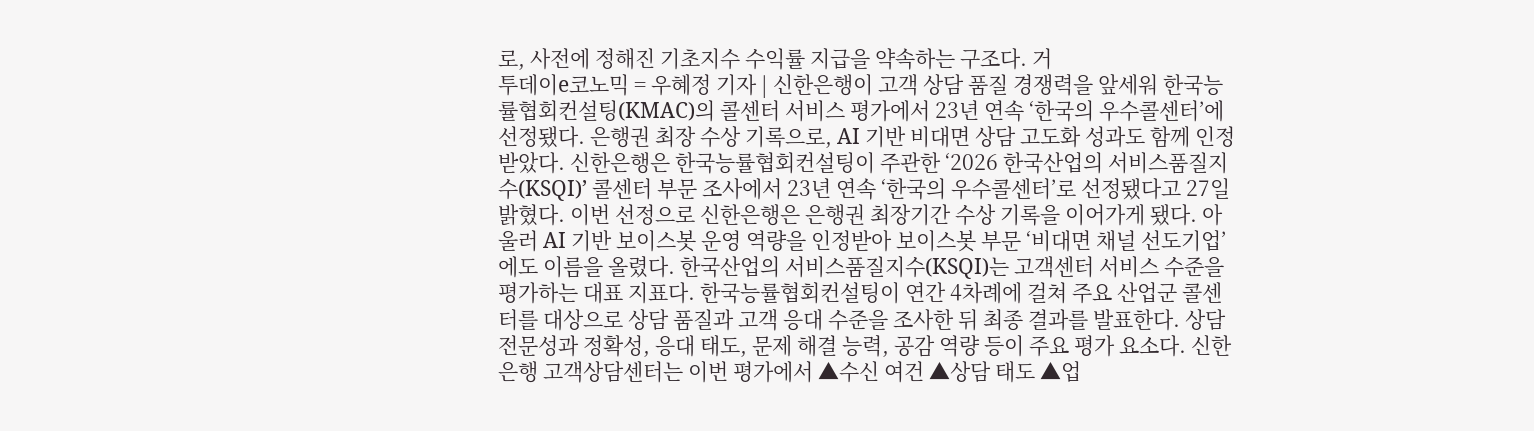로, 사전에 정해진 기초지수 수익률 지급을 약속하는 구조다. 거
투데이e코노믹 = 우혜정 기자 | 신한은행이 고객 상담 품질 경쟁력을 앞세워 한국능률협회컨설팅(KMAC)의 콜센터 서비스 평가에서 23년 연속 ‘한국의 우수콜센터’에 선정됐다. 은행권 최장 수상 기록으로, AI 기반 비대면 상담 고도화 성과도 함께 인정받았다. 신한은행은 한국능률협회컨설팅이 주관한 ‘2026 한국산업의 서비스품질지수(KSQI)’ 콜센터 부문 조사에서 23년 연속 ‘한국의 우수콜센터’로 선정됐다고 27일 밝혔다. 이번 선정으로 신한은행은 은행권 최장기간 수상 기록을 이어가게 됐다. 아울러 AI 기반 보이스봇 운영 역량을 인정받아 보이스봇 부문 ‘비대면 채널 선도기업’에도 이름을 올렸다. 한국산업의 서비스품질지수(KSQI)는 고객센터 서비스 수준을 평가하는 대표 지표다. 한국능률협회컨설팅이 연간 4차례에 걸쳐 주요 산업군 콜센터를 대상으로 상담 품질과 고객 응대 수준을 조사한 뒤 최종 결과를 발표한다. 상담 전문성과 정확성, 응대 태도, 문제 해결 능력, 공감 역량 등이 주요 평가 요소다. 신한은행 고객상담센터는 이번 평가에서 ▲수신 여건 ▲상담 태도 ▲업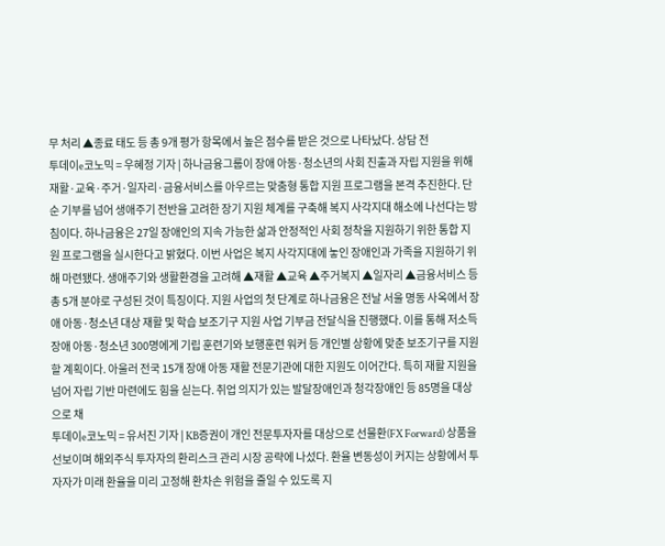무 처리 ▲종료 태도 등 총 9개 평가 항목에서 높은 점수를 받은 것으로 나타났다. 상담 전
투데이e코노믹 = 우혜정 기자 | 하나금융그룹이 장애 아동·청소년의 사회 진출과 자립 지원을 위해 재활·교육·주거·일자리·금융서비스를 아우르는 맞춤형 통합 지원 프로그램을 본격 추진한다. 단순 기부를 넘어 생애주기 전반을 고려한 장기 지원 체계를 구축해 복지 사각지대 해소에 나선다는 방침이다. 하나금융은 27일 장애인의 지속 가능한 삶과 안정적인 사회 정착을 지원하기 위한 통합 지원 프로그램을 실시한다고 밝혔다. 이번 사업은 복지 사각지대에 놓인 장애인과 가족을 지원하기 위해 마련됐다. 생애주기와 생활환경을 고려해 ▲재활 ▲교육 ▲주거복지 ▲일자리 ▲금융서비스 등 총 5개 분야로 구성된 것이 특징이다. 지원 사업의 첫 단계로 하나금융은 전날 서울 명동 사옥에서 장애 아동·청소년 대상 재활 및 학습 보조기구 지원 사업 기부금 전달식을 진행했다. 이를 통해 저소득 장애 아동·청소년 300명에게 기립 훈련기와 보행훈련 워커 등 개인별 상황에 맞춘 보조기구를 지원할 계획이다. 아울러 전국 15개 장애 아동 재활 전문기관에 대한 지원도 이어간다. 특히 재활 지원을 넘어 자립 기반 마련에도 힘을 싣는다. 취업 의지가 있는 발달장애인과 청각장애인 등 85명을 대상으로 채
투데이e코노믹 = 유서진 기자 | KB증권이 개인 전문투자자를 대상으로 선물환(FX Forward) 상품을 선보이며 해외주식 투자자의 환리스크 관리 시장 공략에 나섰다. 환율 변동성이 커지는 상황에서 투자자가 미래 환율을 미리 고정해 환차손 위험을 줄일 수 있도록 지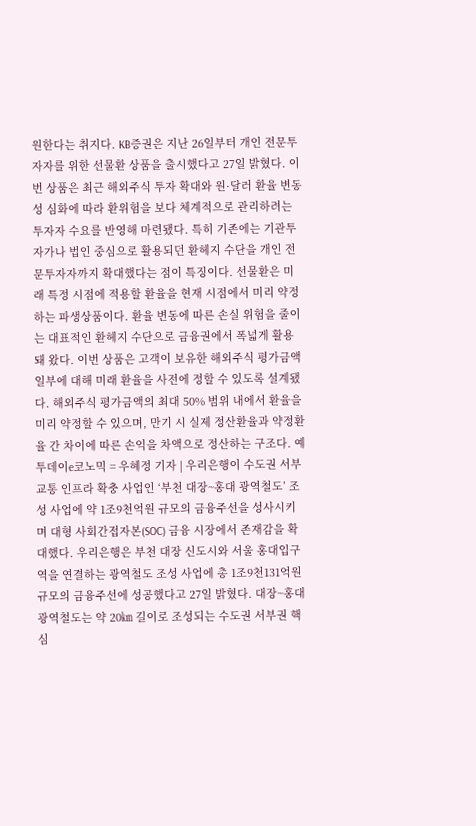원한다는 취지다. KB증권은 지난 26일부터 개인 전문투자자를 위한 선물환 상품을 출시했다고 27일 밝혔다. 이번 상품은 최근 해외주식 투자 확대와 원·달러 환율 변동성 심화에 따라 환위험을 보다 체계적으로 관리하려는 투자자 수요를 반영해 마련됐다. 특히 기존에는 기관투자가나 법인 중심으로 활용되던 환헤지 수단을 개인 전문투자자까지 확대했다는 점이 특징이다. 선물환은 미래 특정 시점에 적용할 환율을 현재 시점에서 미리 약정하는 파생상품이다. 환율 변동에 따른 손실 위험을 줄이는 대표적인 환헤지 수단으로 금융권에서 폭넓게 활용돼 왔다. 이번 상품은 고객이 보유한 해외주식 평가금액 일부에 대해 미래 환율을 사전에 정할 수 있도록 설계됐다. 해외주식 평가금액의 최대 50% 범위 내에서 환율을 미리 약정할 수 있으며, 만기 시 실제 정산환율과 약정환율 간 차이에 따른 손익을 차액으로 정산하는 구조다. 예
투데이e코노믹 = 우혜정 기자 | 우리은행이 수도권 서부 교통 인프라 확충 사업인 ‘부천 대장~홍대 광역철도’ 조성 사업에 약 1조9천억원 규모의 금융주선을 성사시키며 대형 사회간접자본(SOC) 금융 시장에서 존재감을 확대했다. 우리은행은 부천 대장 신도시와 서울 홍대입구역을 연결하는 광역철도 조성 사업에 총 1조9천131억원 규모의 금융주선에 성공했다고 27일 밝혔다. 대장~홍대 광역철도는 약 20㎞ 길이로 조성되는 수도권 서부권 핵심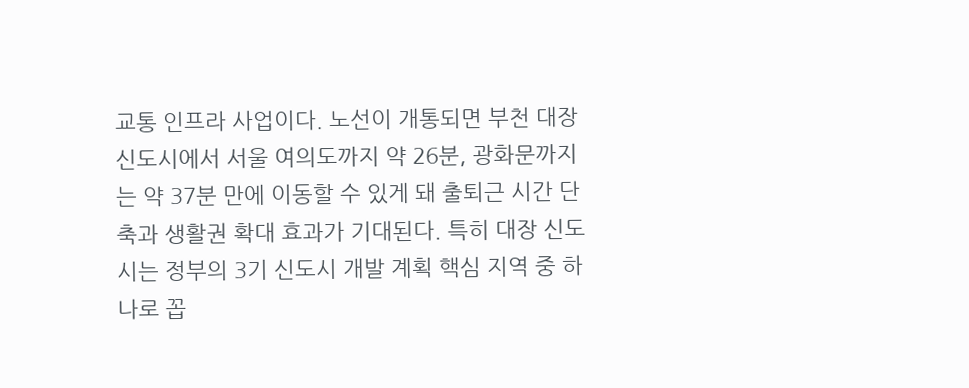교통 인프라 사업이다. 노선이 개통되면 부천 대장 신도시에서 서울 여의도까지 약 26분, 광화문까지는 약 37분 만에 이동할 수 있게 돼 출퇴근 시간 단축과 생활권 확대 효과가 기대된다. 특히 대장 신도시는 정부의 3기 신도시 개발 계획 핵심 지역 중 하나로 꼽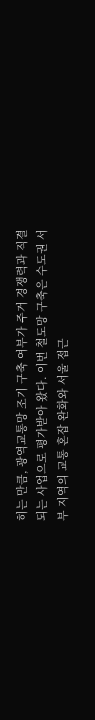히는 만큼, 광역교통망 조기 구축 여부가 주거 경쟁력과 직결되는 사업으로 평가받아 왔다. 이번 철도망 구축은 수도권 서부 지역의 교통 혼잡 완화와 서울 접근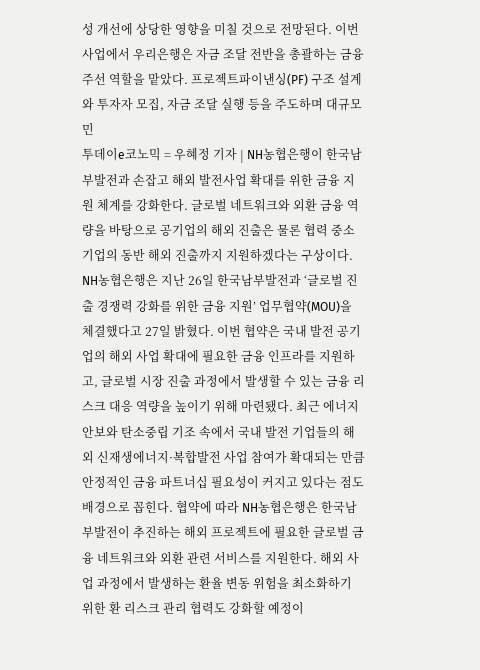성 개선에 상당한 영향을 미칠 것으로 전망된다. 이번 사업에서 우리은행은 자금 조달 전반을 총괄하는 금융주선 역할을 맡았다. 프로젝트파이낸싱(PF) 구조 설계와 투자자 모집, 자금 조달 실행 등을 주도하며 대규모 민
투데이e코노믹 = 우혜정 기자 | NH농협은행이 한국남부발전과 손잡고 해외 발전사업 확대를 위한 금융 지원 체계를 강화한다. 글로벌 네트워크와 외환 금융 역량을 바탕으로 공기업의 해외 진출은 물론 협력 중소기업의 동반 해외 진출까지 지원하겠다는 구상이다. NH농협은행은 지난 26일 한국남부발전과 ‘글로벌 진출 경쟁력 강화를 위한 금융 지원’ 업무협약(MOU)을 체결했다고 27일 밝혔다. 이번 협약은 국내 발전 공기업의 해외 사업 확대에 필요한 금융 인프라를 지원하고, 글로벌 시장 진출 과정에서 발생할 수 있는 금융 리스크 대응 역량을 높이기 위해 마련됐다. 최근 에너지 안보와 탄소중립 기조 속에서 국내 발전 기업들의 해외 신재생에너지·복합발전 사업 참여가 확대되는 만큼 안정적인 금융 파트너십 필요성이 커지고 있다는 점도 배경으로 꼽힌다. 협약에 따라 NH농협은행은 한국남부발전이 추진하는 해외 프로젝트에 필요한 글로벌 금융 네트워크와 외환 관련 서비스를 지원한다. 해외 사업 과정에서 발생하는 환율 변동 위험을 최소화하기 위한 환 리스크 관리 협력도 강화할 예정이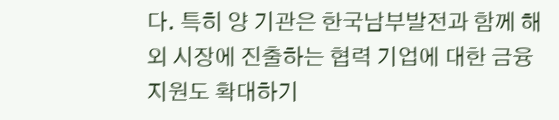다. 특히 양 기관은 한국남부발전과 함께 해외 시장에 진출하는 협력 기업에 대한 금융 지원도 확대하기